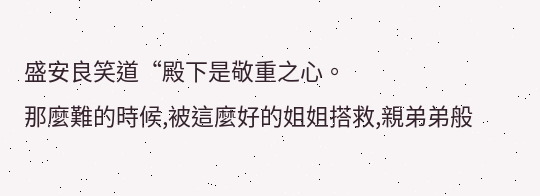盛安良笑道“殿下是敬重之心。
那麼難的時候,被這麼好的姐姐搭救,親弟弟般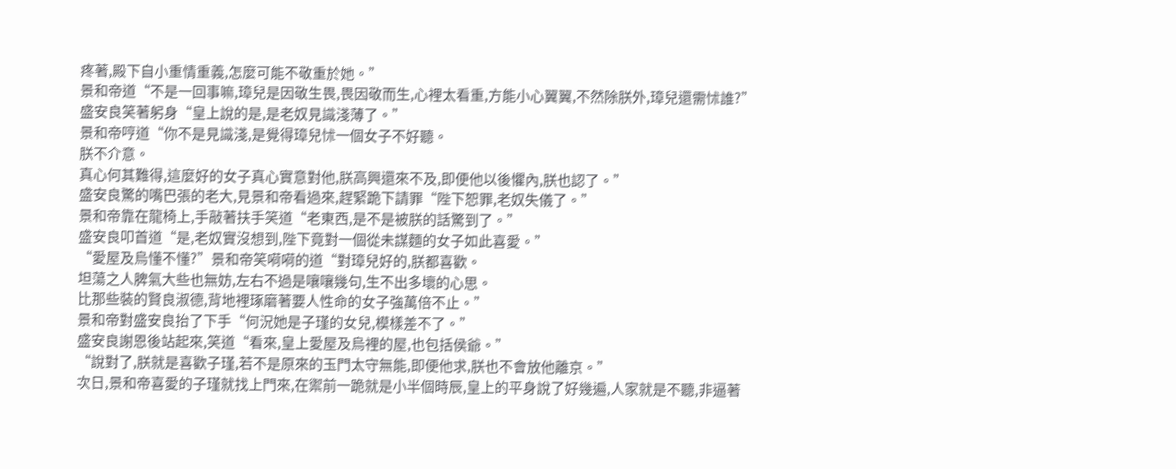疼著,殿下自小重情重義,怎麼可能不敬重於她。”
景和帝道“不是一回事嘛,璋兒是因敬生畏,畏因敬而生,心裡太看重,方能小心翼翼,不然除朕外,璋兒還需怵誰?”
盛安良笑著躬身“皇上說的是,是老奴見識淺薄了。”
景和帝哼道“你不是見識淺,是覺得璋兒怵一個女子不好聽。
朕不介意。
真心何其難得,這麼好的女子真心實意對他,朕高興還來不及,即便他以後懼內,朕也認了。”
盛安良驚的嘴巴張的老大,見景和帝看過來,趕緊跪下請罪“陛下恕罪,老奴失儀了。”
景和帝靠在龍椅上,手敲著扶手笑道“老東西,是不是被朕的話驚到了。”
盛安良叩首道“是,老奴實沒想到,陛下竟對一個從未謀麵的女子如此喜愛。”
“愛屋及烏懂不懂?”景和帝笑嗬嗬的道“對璋兒好的,朕都喜歡。
坦蕩之人脾氣大些也無妨,左右不過是嚷嚷幾句,生不出多壞的心思。
比那些裝的賢良淑德,背地裡琢磨著要人性命的女子強萬倍不止。”
景和帝對盛安良抬了下手“何況她是子瑾的女兒,模樣差不了。”
盛安良謝恩後站起來,笑道“看來,皇上愛屋及烏裡的屋,也包括侯爺。”
“說對了,朕就是喜歡子瑾,若不是原來的玉門太守無能,即便他求,朕也不會放他離京。”
次日,景和帝喜愛的子瑾就找上門來,在禦前一跪就是小半個時辰,皇上的平身說了好幾遍,人家就是不聽,非逼著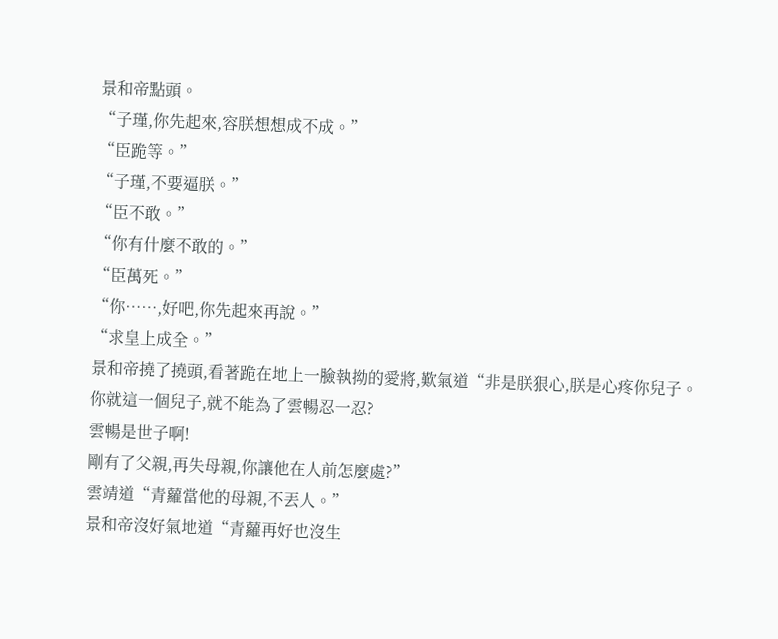景和帝點頭。
“子瑾,你先起來,容朕想想成不成。”
“臣跪等。”
“子瑾,不要逼朕。”
“臣不敢。”
“你有什麼不敢的。”
“臣萬死。”
“你……,好吧,你先起來再說。”
“求皇上成全。”
景和帝撓了撓頭,看著跪在地上一臉執拗的愛將,歎氣道“非是朕狠心,朕是心疼你兒子。
你就這一個兒子,就不能為了雲暢忍一忍?
雲暢是世子啊!
剛有了父親,再失母親,你讓他在人前怎麼處?”
雲靖道“青蘿當他的母親,不丟人。”
景和帝沒好氣地道“青蘿再好也沒生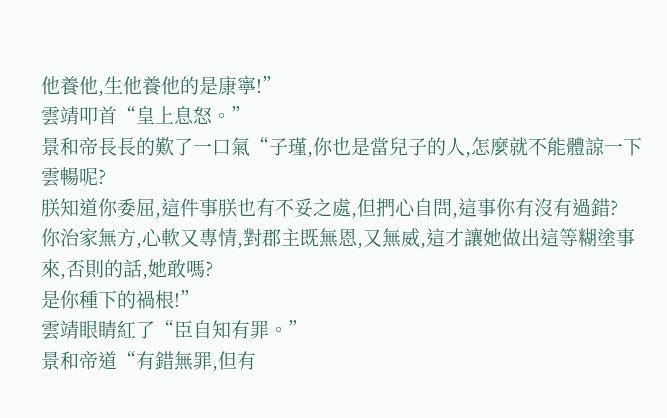他養他,生他養他的是康寧!”
雲靖叩首“皇上息怒。”
景和帝長長的歎了一口氣“子瑾,你也是當兒子的人,怎麼就不能體諒一下雲暢呢?
朕知道你委屈,這件事朕也有不妥之處,但捫心自問,這事你有沒有過錯?
你治家無方,心軟又專情,對郡主既無恩,又無威,這才讓她做出這等糊塗事來,否則的話,她敢嗎?
是你種下的禍根!”
雲靖眼睛紅了“臣自知有罪。”
景和帝道“有錯無罪,但有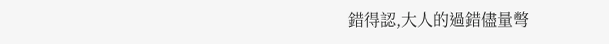錯得認,大人的過錯儘量彆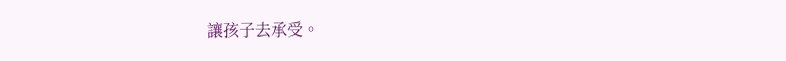讓孩子去承受。